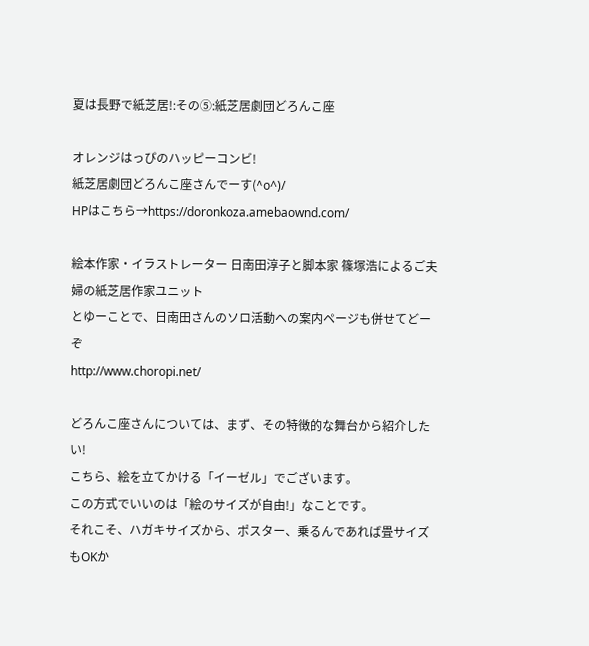夏は長野で紙芝居!:その⑤:紙芝居劇団どろんこ座

オレンジはっぴのハッピーコンビ!
紙芝居劇団どろんこ座さんでーす(^o^)/
HPはこちら→https://doronkoza.amebaownd.com/

絵本作家・イラストレーター 日南田淳子と脚本家 篠塚浩によるご夫婦の紙芝居作家ユニット
とゆーことで、日南田さんのソロ活動への案内ページも併せてどーぞ
http://www.choropi.net/

どろんこ座さんについては、まず、その特徴的な舞台から紹介したい!
こちら、絵を立てかける「イーゼル」でございます。
この方式でいいのは「絵のサイズが自由!」なことです。
それこそ、ハガキサイズから、ポスター、乗るんであれば畳サイズもOKか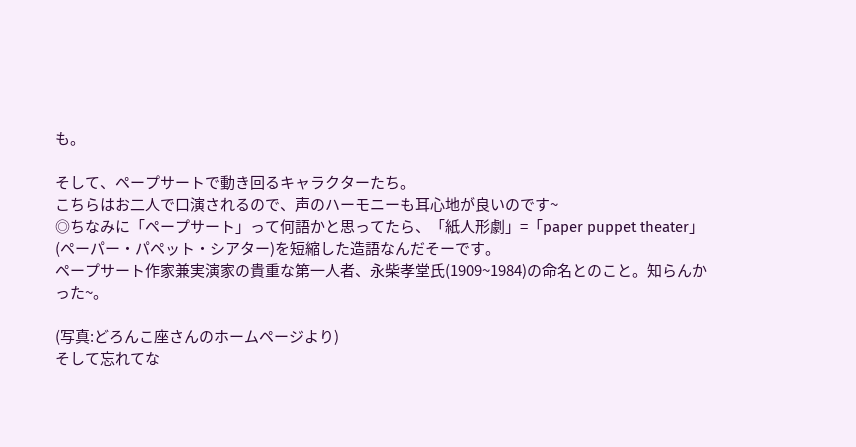も。

そして、ペープサートで動き回るキャラクターたち。
こちらはお二人で口演されるので、声のハーモニーも耳心地が良いのです~
◎ちなみに「ペープサート」って何語かと思ってたら、「紙人形劇」=「paper puppet theater」(ペーパー・パペット・シアター)を短縮した造語なんだそーです。
ペープサート作家兼実演家の貴重な第一人者、永柴孝堂氏(1909~1984)の命名とのこと。知らんかった~。

(写真:どろんこ座さんのホームページより)
そして忘れてな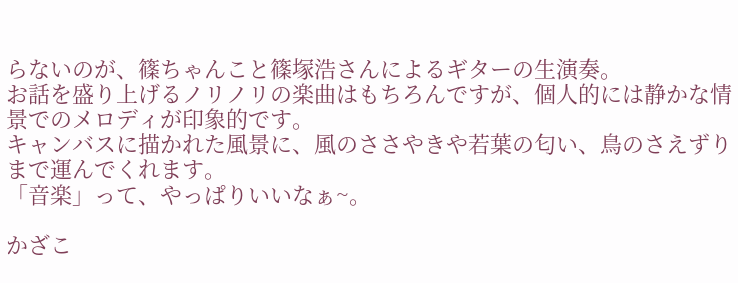らないのが、篠ちゃんこと篠塚浩さんによるギターの生演奏。
お話を盛り上げるノリノリの楽曲はもちろんですが、個人的には静かな情景でのメロディが印象的です。
キャンバスに描かれた風景に、風のささやきや若葉の匂い、鳥のさえずりまで運んでくれます。
「音楽」って、やっぱりいいなぁ~。

かざこ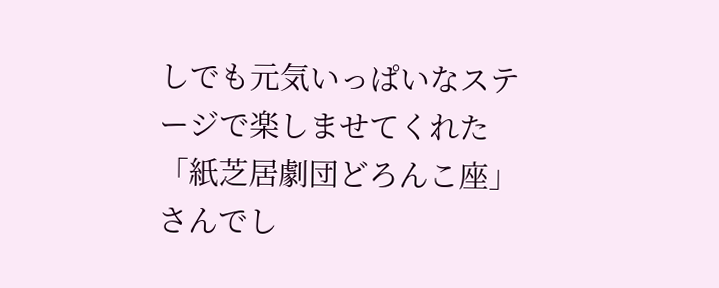しでも元気いっぱいなステージで楽しませてくれた「紙芝居劇団どろんこ座」さんでし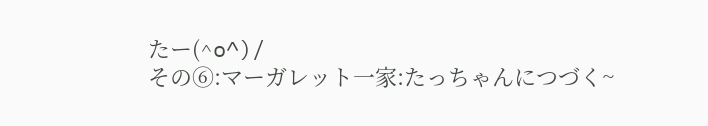たー(^o^)/
その⑥:マーガレット一家:たっちゃんにつづく~